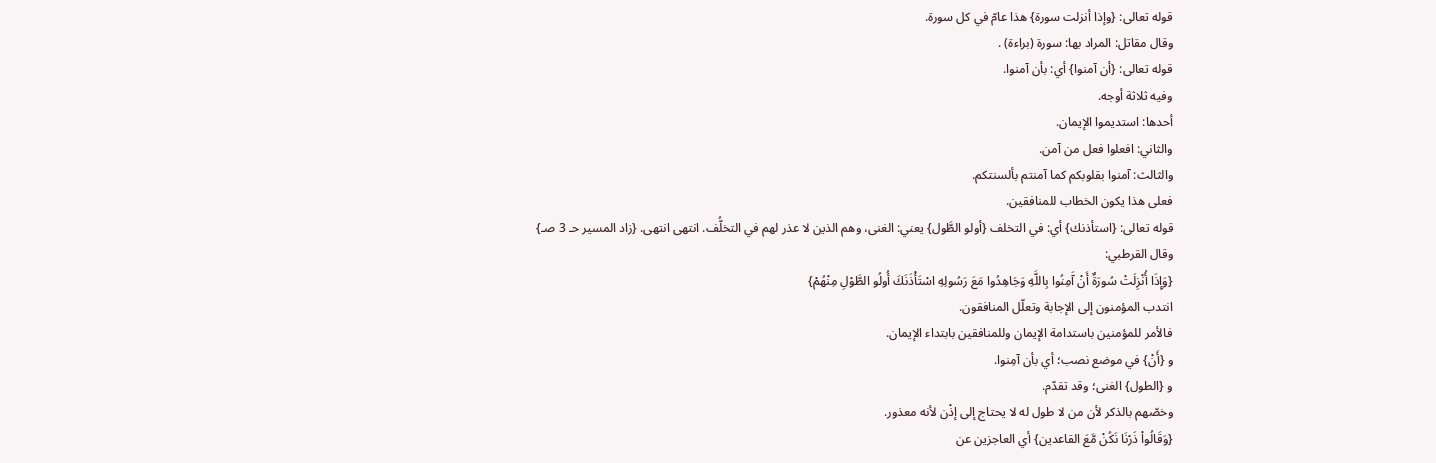قوله تعالى: {وإذا أنزلت سورة} هذا عامّ في كل سورة.
وقال مقاتل: المراد بها: سورة (براءة) .
قوله تعالى: {أن آمنوا} أي: بأن آمنوا.
وفيه ثلاثة أوجه.
أحدها: استديموا الإيمان.
والثاني: افعلوا فعل من آمن.
والثالث: آمنوا بقلوبكم كما آمنتم بألسنتكم.
فعلى هذا يكون الخطاب للمنافقين.
قوله تعالى: {استأذنك} أي: في التخلف {أولو الطَّول} يعني: الغنى، وهم الذين لا عذر لهم في التخلُّف. انتهى انتهى. {زاد المسير حـ 3 صـ}
وقال القرطبي:
{وَإِذَا أُنْزِلَتْ سُورَةٌ أَنْ آَمِنُوا بِاللَّهِ وَجَاهِدُوا مَعَ رَسُولِهِ اسْتَأْذَنَكَ أُولُو الطَّوْلِ مِنْهُمْ}
انتدب المؤمنون إلى الإجابة وتعلّل المنافقون.
فالأمر للمؤمنين باستدامة الإيمان وللمنافقين بابتداء الإيمان.
و {أَنْ} في موضع نصب؛ أي بأن آمِنوا.
و {الطول} الغنى؛ وقد تقدّم.
وخصّهم بالذكر لأن من لا طول له لا يحتاج إلى إذْن لأنه معذور.
{وَقَالُواْ ذَرْنَا نَكُنْ مَّعَ القاعدين} أي العاجزين عن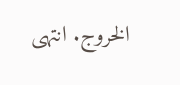الخروج. انتهى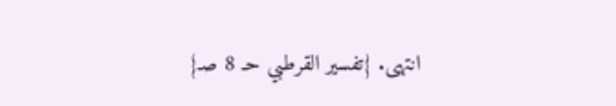انتهى. {تفسير القرطبي حـ 8 صـ}